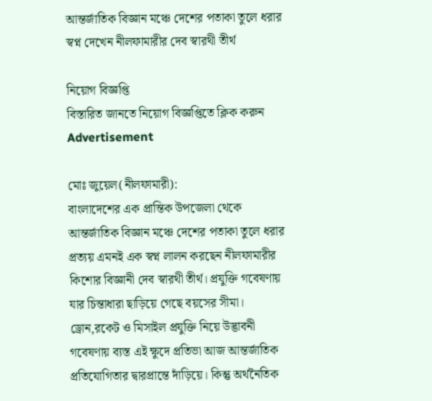আন্তর্জাতিক বিজ্ঞান মঞ্চে দেশের পতাকা তুলে ধরার স্বপ্ন দেখেন নীলফামারীর দেব স্বারথী তীর্থ

নিয়োগ বিজ্ঞপ্তি
বিস্তারিত জানতে নিয়োগ বিজ্ঞপ্তিতে ক্লিক করুন
Advertisement

মোঃ জুয়েল(নীলফামারী):
বাংলাদেশের এক প্রান্তিক উপজেলা থেকে আন্তর্জাতিক বিজ্ঞান মঞ্চে দেশের পতাকা তুলে ধরার প্রত্যয় এমনই এক স্বপ্ন লালন করছেন নীলফামারীর কিশোর বিজ্ঞানী দেব স্বারথী তীর্থ। প্রযুক্তি গবেষণায় যার চিন্তাধারা ছাড়িয়ে গেছে বয়সের সীমা। ড্রোন,রকেট ও মিসাইল প্রযুক্তি নিয়ে উদ্ভাবনী গবেষণায় ব্যস্ত এই ক্ষুদে প্রতিভা আজ আন্তর্জাতিক প্রতিযোগিতার দ্বারপ্রান্তে দাঁড়িয়ে। কিন্তু অর্থনৈতিক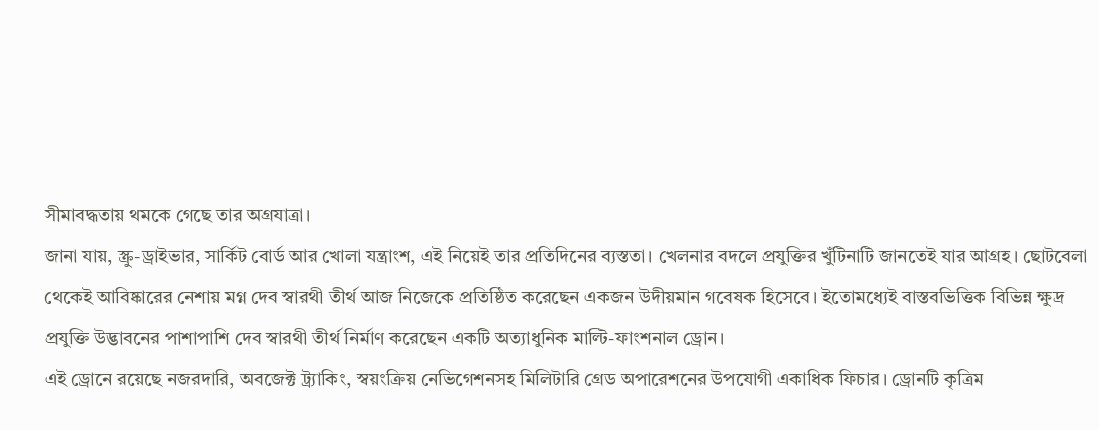সীমাবদ্ধতায় থমকে গেছে তার অগ্রযাত্রা।
জানা যায়, স্ক্রু-ড্রাইভার, সার্কিট বোর্ড আর খোলা যন্ত্রাংশ, এই নিয়েই তার প্রতিদিনের ব্যস্ততা। খেলনার বদলে প্রযুক্তির খুঁটিনাটি জানতেই যার আগ্রহ। ছোটবেলা থেকেই আবিষ্কারের নেশায় মগ্ন দেব স্বারথী তীর্থ আজ নিজেকে প্রতিষ্ঠিত করেছেন একজন উদীয়মান গবেষক হিসেবে। ইতোমধ্যেই বাস্তবভিত্তিক বিভিন্ন ক্ষুদ্র প্রযুক্তি উদ্ভাবনের পাশাপাশি দেব স্বারথী তীর্থ নির্মাণ করেছেন একটি অত্যাধুনিক মাল্টি-ফাংশনাল ড্রোন।
এই ড্রোনে রয়েছে নজরদারি, অবজেক্ট ট্র্যাকিং, স্বয়ংক্রিয় নেভিগেশনসহ মিলিটারি গ্রেড অপারেশনের উপযোগী একাধিক ফিচার। ড্রোনটি কৃত্রিম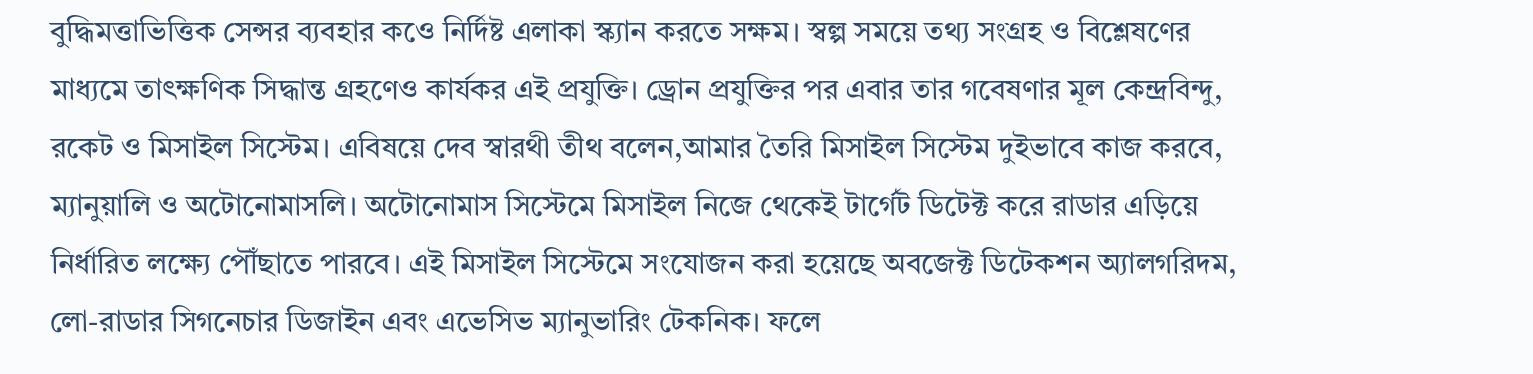বুদ্ধিমত্তাভিত্তিক সেন্সর ব্যবহার কওে নির্দিষ্ট এলাকা স্ক্যান করতে সক্ষম। স্বল্প সময়ে তথ্য সংগ্রহ ও বিশ্লেষণের মাধ্যমে তাৎক্ষণিক সিদ্ধান্ত গ্রহণেও কার্যকর এই প্রযুক্তি। ড্রোন প্রযুক্তির পর এবার তার গবেষণার মূল কেন্দ্রবিন্দু, রকেট ও মিসাইল সিস্টেম। এবিষয়ে দেব স্বারথী তীথ বলেন,আমার তৈরি মিসাইল সিস্টেম দুইভাবে কাজ করবে, ম্যানুয়ালি ও অটোনোমাসলি। অটোনোমাস সিস্টেমে মিসাইল নিজে থেকেই টার্গেট ডিটেক্ট করে রাডার এড়িয়ে নির্ধারিত লক্ষ্যে পৌঁছাতে পারবে। এই মিসাইল সিস্টেমে সংযোজন করা হয়েছে অবজেক্ট ডিটেকশন অ্যালগরিদম, লো-রাডার সিগনেচার ডিজাইন এবং এভেসিভ ম্যানুভারিং টেকনিক। ফলে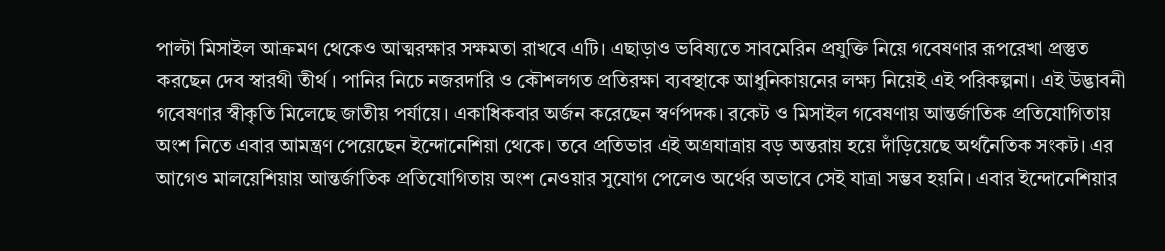পাল্টা মিসাইল আক্রমণ থেকেও আত্মরক্ষার সক্ষমতা রাখবে এটি। এছাড়াও ভবিষ্যতে সাবমেরিন প্রযুক্তি নিয়ে গবেষণার রূপরেখা প্রস্তুত করছেন দেব স্বারথী তীর্থ। পানির নিচে নজরদারি ও কৌশলগত প্রতিরক্ষা ব্যবস্থাকে আধুনিকায়নের লক্ষ্য নিয়েই এই পরিকল্পনা। এই উদ্ভাবনী গবেষণার স্বীকৃতি মিলেছে জাতীয় পর্যায়ে। একাধিকবার অর্জন করেছেন স্বর্ণপদক। রকেট ও মিসাইল গবেষণায় আন্তর্জাতিক প্রতিযোগিতায় অংশ নিতে এবার আমন্ত্রণ পেয়েছেন ইন্দোনেশিয়া থেকে। তবে প্রতিভার এই অগ্রযাত্রায় বড় অন্তরায় হয়ে দাঁড়িয়েছে অর্থনৈতিক সংকট। এর আগেও মালয়েশিয়ায় আন্তর্জাতিক প্রতিযোগিতায় অংশ নেওয়ার সুযোগ পেলেও অর্থের অভাবে সেই যাত্রা সম্ভব হয়নি। এবার ইন্দোনেশিয়ার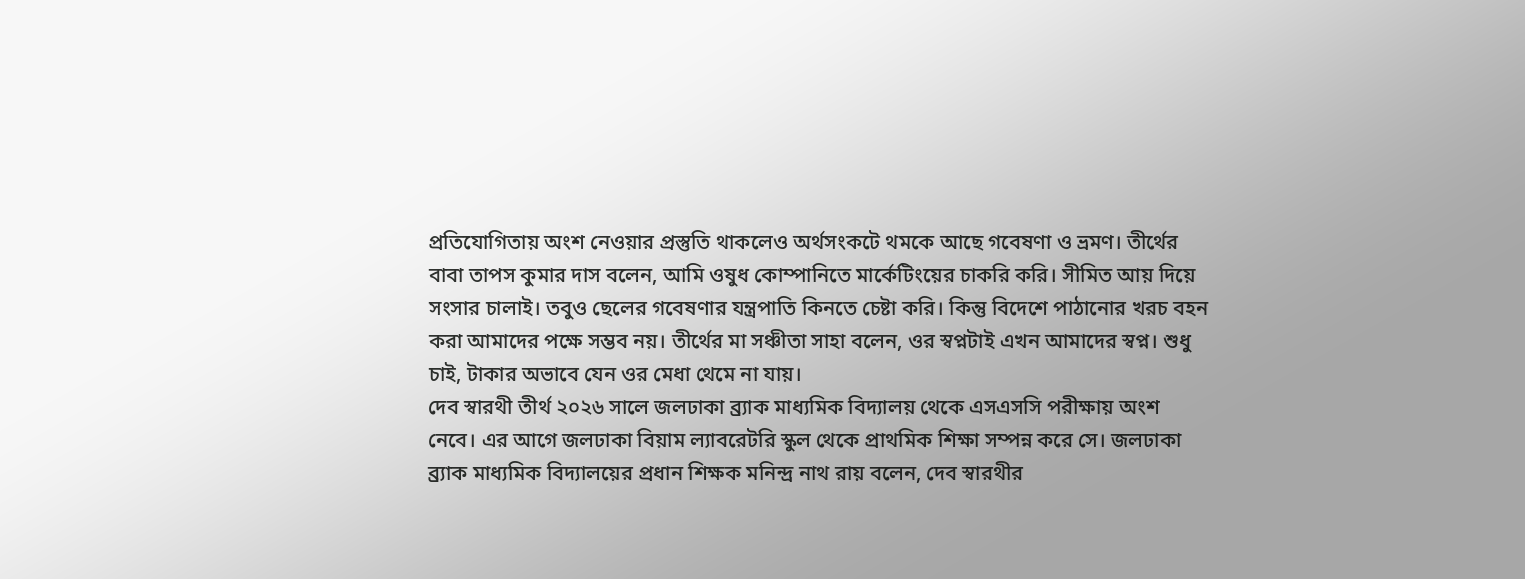প্রতিযোগিতায় অংশ নেওয়ার প্রস্তুতি থাকলেও অর্থসংকটে থমকে আছে গবেষণা ও ভ্রমণ। তীর্থের বাবা তাপস কুমার দাস বলেন, আমি ওষুধ কোম্পানিতে মার্কেটিংয়ের চাকরি করি। সীমিত আয় দিয়ে সংসার চালাই। তবুও ছেলের গবেষণার যন্ত্রপাতি কিনতে চেষ্টা করি। কিন্তু বিদেশে পাঠানোর খরচ বহন করা আমাদের পক্ষে সম্ভব নয়। তীর্থের মা সঞ্চীতা সাহা বলেন, ওর স্বপ্নটাই এখন আমাদের স্বপ্ন। শুধু চাই, টাকার অভাবে যেন ওর মেধা থেমে না যায়।
দেব স্বারথী তীর্থ ২০২৬ সালে জলঢাকা ব্র্যাক মাধ্যমিক বিদ্যালয় থেকে এসএসসি পরীক্ষায় অংশ নেবে। এর আগে জলঢাকা বিয়াম ল্যাবরেটরি স্কুল থেকে প্রাথমিক শিক্ষা সম্পন্ন করে সে। জলঢাকা ব্র্যাক মাধ্যমিক বিদ্যালয়ের প্রধান শিক্ষক মনিন্দ্র নাথ রায় বলেন, দেব স্বারথীর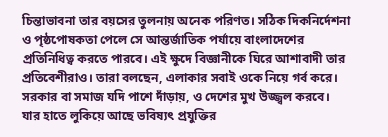চিন্তাভাবনা তার বয়সের তুলনায় অনেক পরিণত। সঠিক দিকনির্দেশনা ও পৃষ্ঠপোষকতা পেলে সে আন্তর্জাতিক পর্যায়ে বাংলাদেশের প্রতিনিধিত্ব করতে পারবে। এই ক্ষুদে বিজ্ঞানীকে ঘিরে আশাবাদী তার প্রতিবেশীরাও। তারা বলছেন, এলাকার সবাই ওকে নিয়ে গর্ব করে। সরকার বা সমাজ যদি পাশে দাঁড়ায়, ও দেশের মুখ উজ্জ্বল করবে। যার হাতে লুকিয়ে আছে ভবিষ্যৎ প্রযুক্তির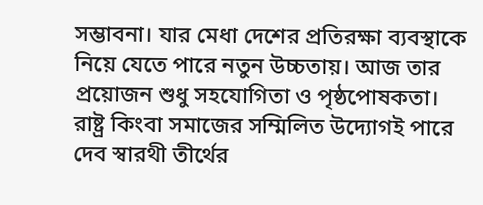সম্ভাবনা। যার মেধা দেশের প্রতিরক্ষা ব্যবস্থাকে নিয়ে যেতে পারে নতুন উচ্চতায়। আজ তার প্রয়োজন শুধু সহযোগিতা ও পৃষ্ঠপোষকতা। রাষ্ট্র কিংবা সমাজের সম্মিলিত উদ্যোগই পারে দেব স্বারথী তীর্থের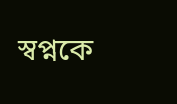স্বপ্নকে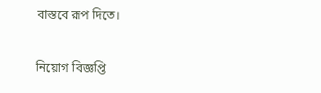বাস্তবে রূপ দিতে।

নিয়োগ বিজ্ঞপ্তি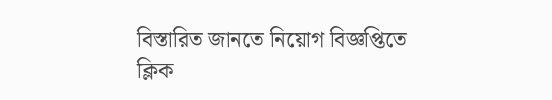বিস্তারিত জানতে নিয়োগ বিজ্ঞপ্তিতে ক্লিক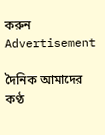করুন
Advertisement

দৈনিক আমাদের কণ্ঠ